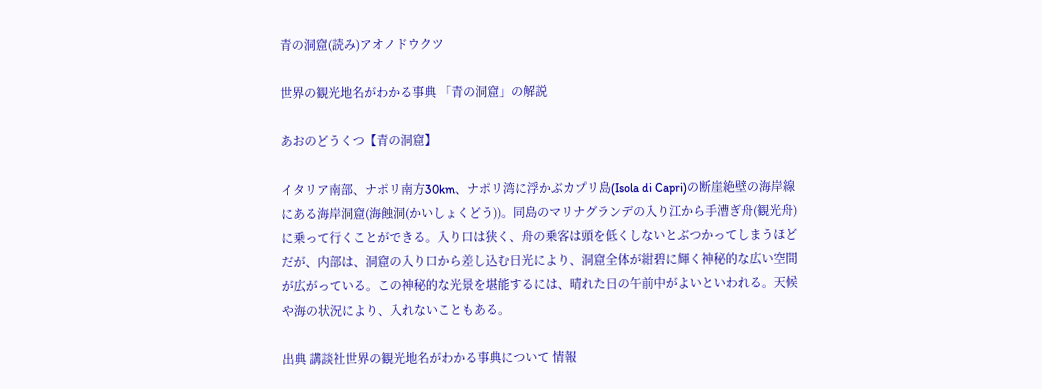青の洞窟(読み)アオノドウクツ

世界の観光地名がわかる事典 「青の洞窟」の解説

あおのどうくつ【青の洞窟】

イタリア南部、ナポリ南方30km、ナポリ湾に浮かぶカプリ島(Isola di Capri)の断崖絶壁の海岸線にある海岸洞窟(海蝕洞(かいしょくどう))。同島のマリナグランデの入り江から手漕ぎ舟(観光舟)に乗って行くことができる。入り口は狭く、舟の乗客は頭を低くしないとぶつかってしまうほどだが、内部は、洞窟の入り口から差し込む日光により、洞窟全体が紺碧に輝く神秘的な広い空間が広がっている。この神秘的な光景を堪能するには、晴れた日の午前中がよいといわれる。天候や海の状況により、入れないこともある。

出典 講談社世界の観光地名がわかる事典について 情報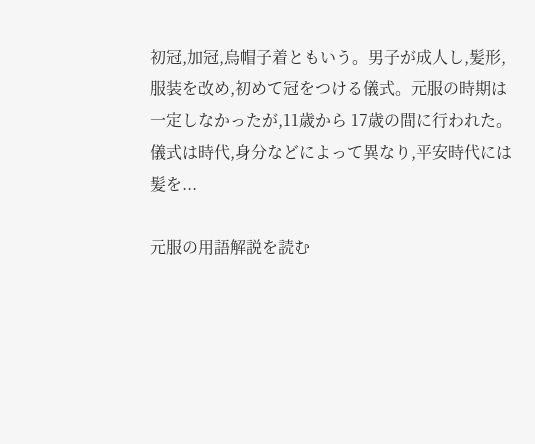初冠,加冠,烏帽子着ともいう。男子が成人し,髪形,服装を改め,初めて冠をつける儀式。元服の時期は一定しなかったが,11歳から 17歳の間に行われた。儀式は時代,身分などによって異なり,平安時代には髪を...

元服の用語解説を読む